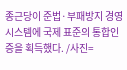종근당이 준법·부패방지 경영시스템에 국제 표준의 통합인증을 획득했다. /사진=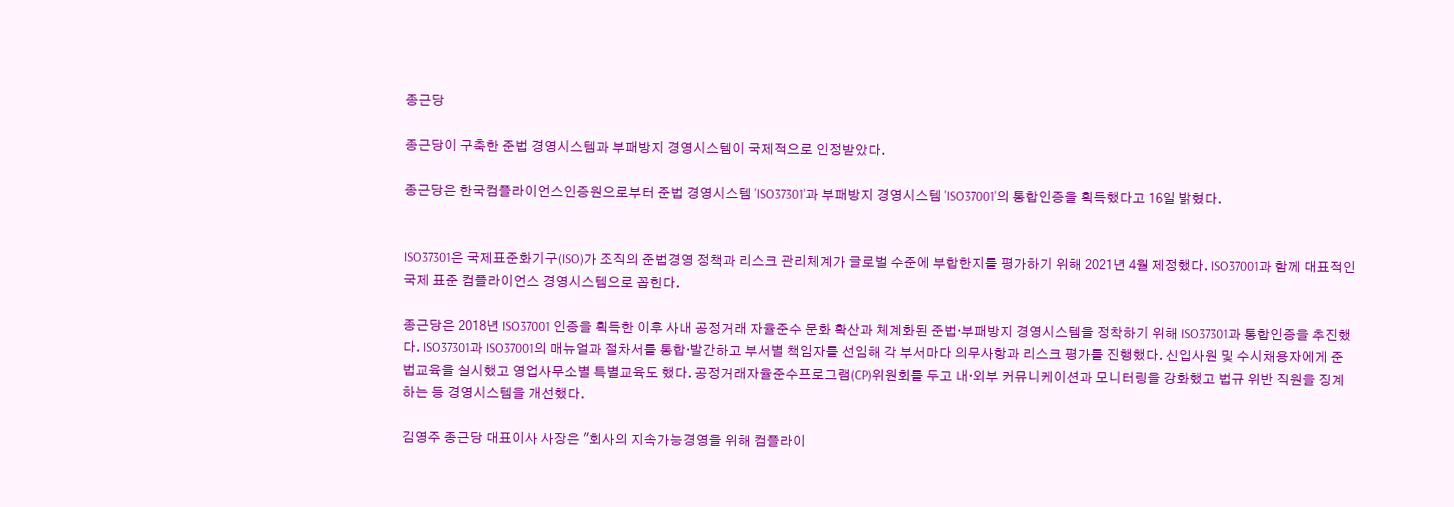종근당

종근당이 구축한 준법 경영시스템과 부패방지 경영시스템이 국제적으로 인정받았다.

종근당은 한국컴플라이언스인증원으로부터 준법 경영시스템 'ISO37301'과 부패방지 경영시스템 'ISO37001'의 통합인증을 획득했다고 16일 밝혔다.


ISO37301은 국제표준화기구(ISO)가 조직의 준법경영 정책과 리스크 관리체계가 글로벌 수준에 부합한지를 평가하기 위해 2021년 4월 제정했다. ISO37001과 함께 대표적인 국제 표준 컴플라이언스 경영시스템으로 꼽힌다.

종근당은 2018년 ISO37001 인증을 획득한 이후 사내 공정거래 자율준수 문화 확산과 체계화된 준법·부패방지 경영시스템을 정착하기 위해 ISO37301과 통합인증을 추진했다. ISO37301과 ISO37001의 매뉴얼과 절차서를 통합·발간하고 부서별 책임자를 선임해 각 부서마다 의무사항과 리스크 평가를 진행했다. 신입사원 및 수시채용자에게 준법교육을 실시했고 영업사무소별 특별교육도 했다. 공정거래자율준수프로그램(CP)위원회를 두고 내·외부 커뮤니케이션과 모니터링을 강화했고 법규 위반 직원을 징계하는 등 경영시스템을 개선했다.

김영주 종근당 대표이사 사장은 "회사의 지속가능경영을 위해 컴플라이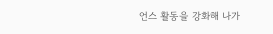언스 활동을 강화해 나가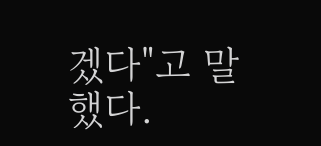겠다"고 말했다.